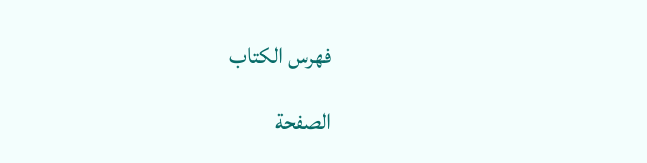فهرس الكتاب

الصفحة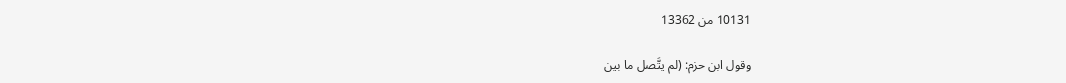10131 من 13362

وقول ابن حزم: (لم يتَّصل ما بين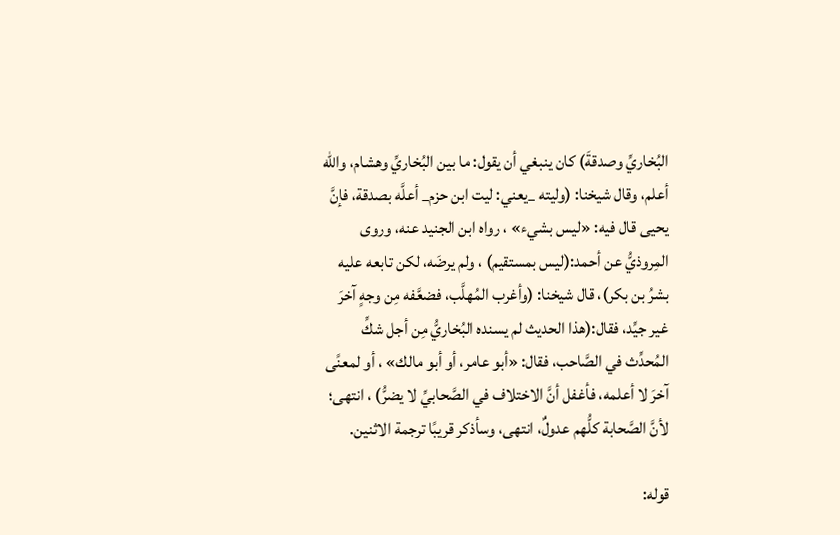البُخاريِّ وصدقةَ) كان ينبغي أن يقول: ما بين البُخاريِّ وهشام، والله أعلم، وقال شيخنا: (وليته _يعني: ليت ابن حزم_ أعلَّه بصدقة، فإنَّ يحيى قال فيه: «ليس بشيء» ، رواه ابن الجنيد عنه، وروى المِروذيُّ عن أحمد:(ليس بمستقيم) ، ولم يرضَه، لكن تابعه عليه بشرُ بن بكر)، قال شيخنا: (وأغرب المُهلَّب، فضعَّفه مِن وجهٍ آخرَ غير جيِّد، فقال:(هذا الحديث لم يسنده البُخاريُّ مِن أجل شكِّ المُحدِّث في الصَّاحب، فقال: «أبو عامر، أو أبو مالك» ، أو لمعنًى آخرَ لا أعلمه، فأغفل أنَّ الاختلاف في الصَّحابيِّ لا يضرُّ) ، انتهى؛ لأنَّ الصَّحابة كلُّهم عدولٌ، انتهى، وسأذكر قريبًا ترجمة الاثنين.

قوله: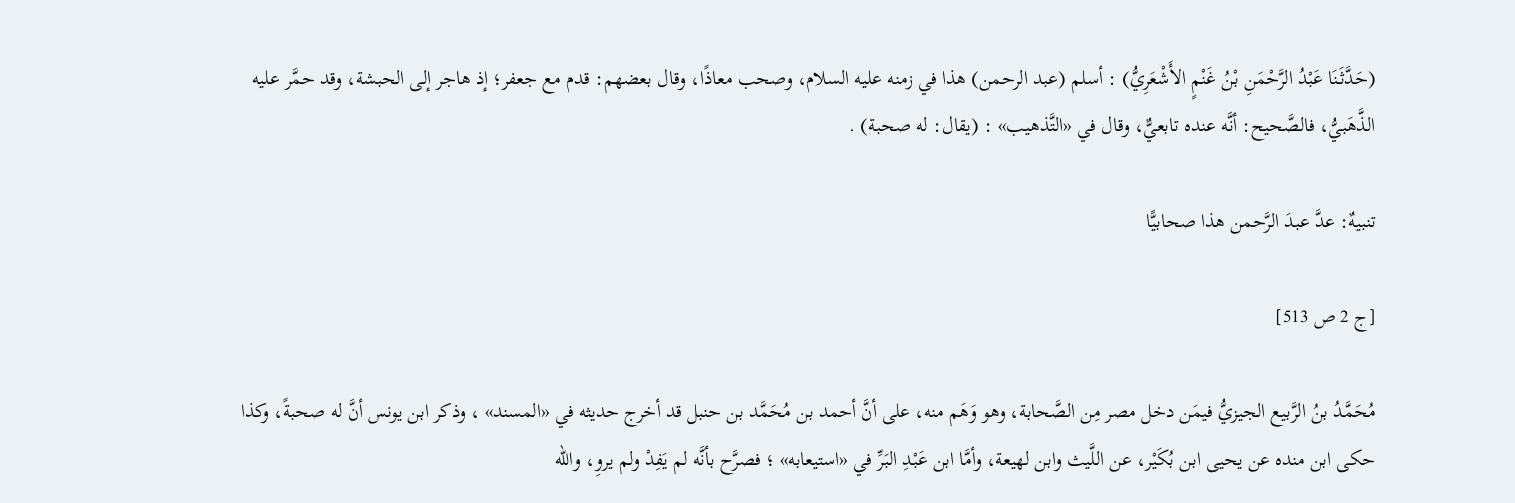(حَدَّثَنَا عَبْدُ الرَّحْمَنِ بْنُ غَنْمٍ الأَشْعَرِيُّ) : أسلم (عبد الرحمن) هذا في زمنه عليه السلام، وصحب معاذًا، وقال بعضهم: قدم مع جعفر؛ إذ هاجر إلى الحبشة، وقد حمَّر عليه الذَّهَبيُّ، فالصَّحيح: أنَّه عنده تابعيٌّ، وقال في «التَّذهيب» : (يقال: له صحبة) .

تنبيهٌ: عدَّ عبدَ الرَّحمن هذا صحابيًّا

[ج 2 ص 513]

مُحَمَّدُ بنُ الرَّبيع الجيزيُّ فيمَن دخل مصر مِن الصَّحابة، وهو وَهَم منه، على أنَّ أحمد بن مُحَمَّد بن حنبل قد أخرج حديثه في «المسند» ، وذكر ابن يونس أنَّ له صحبةً، وكذا حكى ابن منده عن يحيى ابن بُكَيْر، عن اللَّيث وابن لهيعة، وأمَّا ابن عَبْدِ البَرِّ في «استيعابه» ؛ فصرَّح بأنَّه لم يَفِدْ ولم يروِ، والله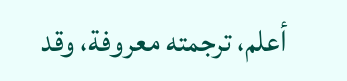أعلم، ترجمته معروفة، وقد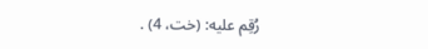رُقِم عليه: (خت، 4) .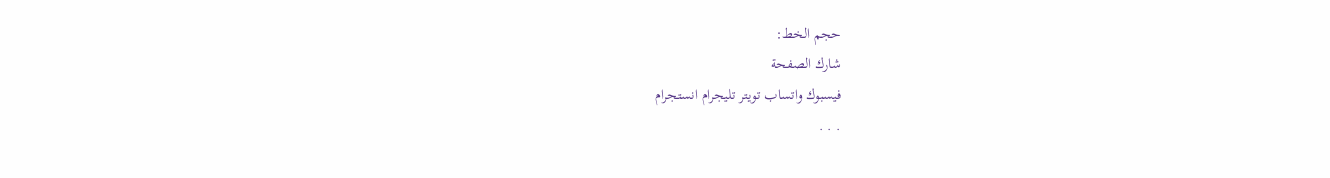حجم الخط:
شارك الصفحة
فيسبوك واتساب تويتر تليجرام انستجرام
. . .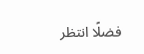فضلًا انتظر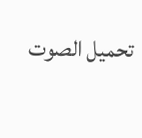تحميل الصوت